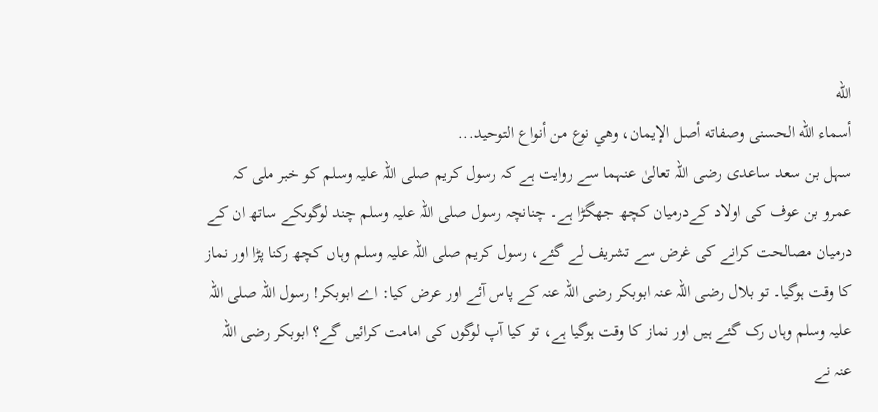الله
أسماء الله الحسنى وصفاته أصل الإيمان، وهي نوع من أنواع التوحيد...
سہل بن سعد ساعدی رضی اللہ تعالیٰ عنہما سے روایت ہے کہ رسول کریم صلی اللہ علیہ وسلم کو خبر ملی کہ عمرو بن عوف کی اولاد کےدرمیان کچھ جھگڑا ہے۔ چنانچہ رسول صلی اللہ علیہ وسلم چند لوگوںکے ساتھ ان کے درمیان مصالحت کرانے کی غرض سے تشریف لے گئے، رسول کریم صلی اللہ علیہ وسلم وہاں کچھ رکنا پڑا اور نماز کا وقت ہوگیا۔ تو بلال رضی اللہ عنہ ابوبکر رضی اللہ عنہ کے پاس آئے اور عرض کیا: اے ابوبکر! رسول اللہ صلی اللہ علیہ وسلم وہاں رک گئے ہيں اور نماز کا وقت ہوگیا ہے، تو کيا آپ لوگوں کی امامت کرائیں گے؟ ابوبکر رضی اللہ عنہ نے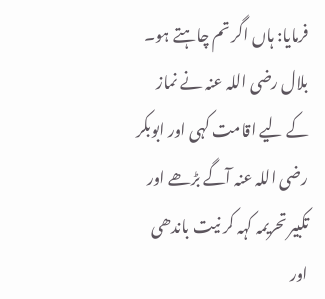فرمایا: ہاں اگر تم چاہتے ہو۔ بلال رضی اللہ عنہ نے نماز کے ليے اقامت کہی اور ابوبکر رضی اللہ عنہ آگے بڑھے اور تکبير تحریمہ کہہ کر نیت باندھی اور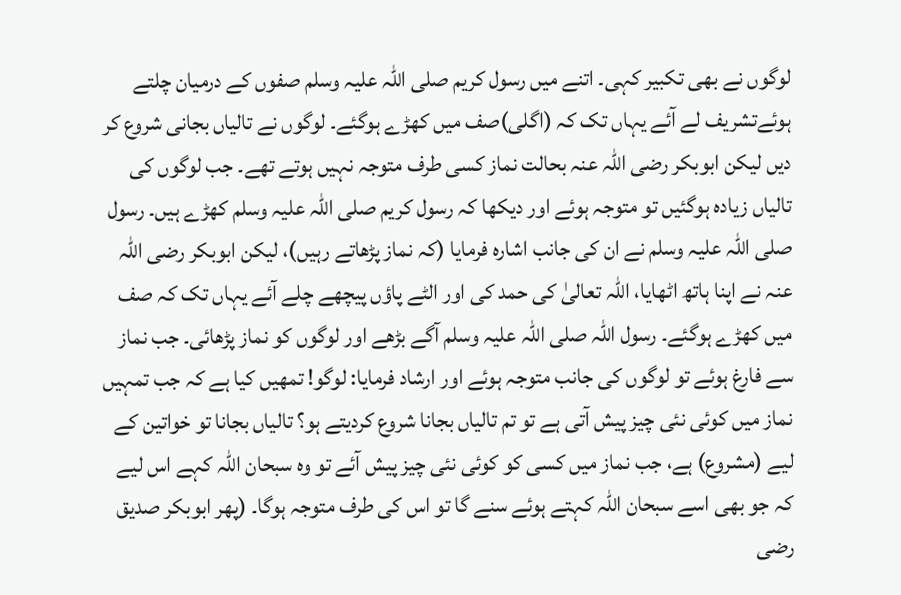لوگوں نے بھی تکبیر کہی۔ اتنے میں رسول کریم صلی اللہ علیہ وسلم صفوں کے درميان چلتے ہوئےتشریف لے آئے يہاں تک کہ (اگلی)صف ميں کھڑے ہوگئے۔ لوگوں نے تالیاں بجانی شروع کر دیں لیکن ابوبکر رضی اللہ عنہ بحالت نماز کسی طرف متوجہ نہیں ہوتے تھے۔ جب لوگوں کی تالیاں زیادہ ہوگئیں تو متوجہ ہوئے اور دیکھا کہ رسول کریم صلی اللہ علیہ وسلم کھڑے ہیں۔ رسول صلی اللہ علیہ وسلم نے ان کی جانب اشارہ فرمایا (کہ نماز پڑھاتے رہيں)، ليکن ابوبکر رضی اللہ عنہ نے اپنا ہاتھ اٹھايا، اللہ تعالیٰ کی حمد کی اور الٹے پاؤں پیچھے چلے آئے یہاں تک کہ صف میں کھڑے ہوگئے۔ رسول اللہ صلی اللہ علیہ وسلم آگے بڑھے اور لوگوں کو نماز پڑھائی۔ جب نماز سے فارغ ہوئے تو لوگوں کی جانب متوجہ ہوئے اور ارشاد فرمایا: لوگو! تمھیں کیا ہے کہ جب تمہيں نماز میں کوئی نئی چیز پيش آتی ہے تو تم تالیاں بجانا شروع کرديتے ہو؟ تالیاں بجانا تو خواتین کے ليے (مشروع) ہے، جب نماز میں کسی کو کوئی نئی چیز پيش آئے تو وہ سبحان اللہ کہے اس لیے کہ جو بھی اسے سبحان اللہ کہتے ہوئے سنے گا تو اس کی طرف متوجہ ہوگا۔ (پھر ابوبکر صدیق رضی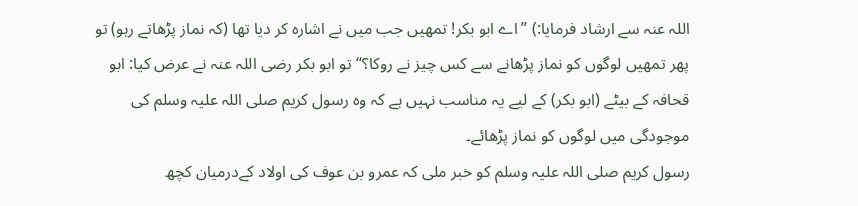اللہ عنہ سے ارشاد فرمایا:) ’’اے ابو بکر! تمھیں جب میں نے اشارہ کر دیا تھا (کہ نماز پڑھاتے رہو) تو پھر تمھیں لوگوں کو نماز پڑھانے سے کس چیز نے روکا؟‘‘ تو ابو بکر رضی اللہ عنہ نے عرض کیا: ابو قحافہ کے بيٹے (ابو بکر) کے لیے یہ مناسب نہیں ہے کہ وہ رسول کریم صلی اللہ علیہ وسلم کی موجودگی میں لوگوں کو نماز پڑھائے۔
رسول کریم صلی اللہ علیہ وسلم کو خبر ملی کہ عمرو بن عوف کی اولاد کےدرمیان کچھ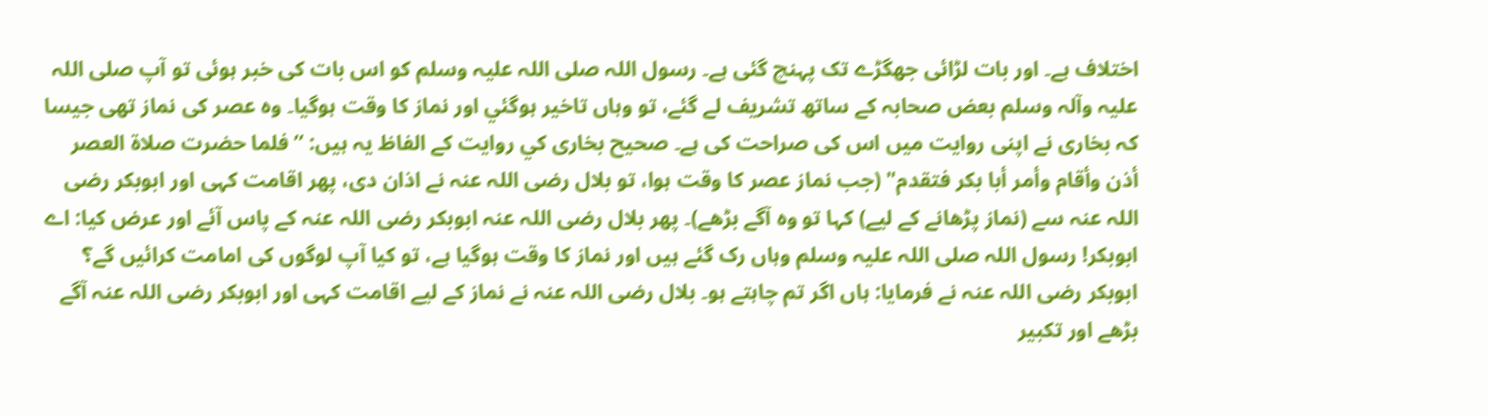اختلاف ہے۔ اور بات لڑائی جھگڑے تک پہنچ گئی ہے۔ رسول اللہ صلی اللہ علیہ وسلم کو اس بات کی خبر ہوئی تو آپ صلی اللہ علیہ وآلہ وسلم بعض صحابہ کے ساتھ تشریف لے گئے، تو وہاں تاخير ہوگئي اور نماز کا وقت ہوگيا۔ وہ عصر کی نماز تھی جيسا کہ بخاری نے اپنی روايت ميں اس کی صراحت کی ہے۔ صحيح بخاری کي روايت کے الفاظ يہ ہيں: ’’فلما حضرت صلاة العصر أذن وأقام وأمر أبا بكر فتقدم" (جب نماز عصر کا وقت ہوا، تو بلال رضی اللہ عنہ نے اذان دی، پھر اقامت کہی اور ابوبکر رضی اللہ عنہ سے (نماز پڑھانے کے ليے) کہا تو وہ آگے بڑھے)۔ پھر بلال رضی اللہ عنہ ابوبکر رضی اللہ عنہ کے پاس آئے اور عرض کیا: اے ابوبکر! رسول اللہ صلی اللہ علیہ وسلم وہاں رک گئے ہيں اور نماز کا وقت ہوگیا ہے، تو کيا آپ لوگوں کی امامت کرائیں گے؟ ابوبکر رضی اللہ عنہ نے فرمایا: ہاں اگر تم چاہتے ہو۔ بلال رضی اللہ عنہ نے نماز کے ليے اقامت کہی اور ابوبکر رضی اللہ عنہ آگے بڑھے اور تکبير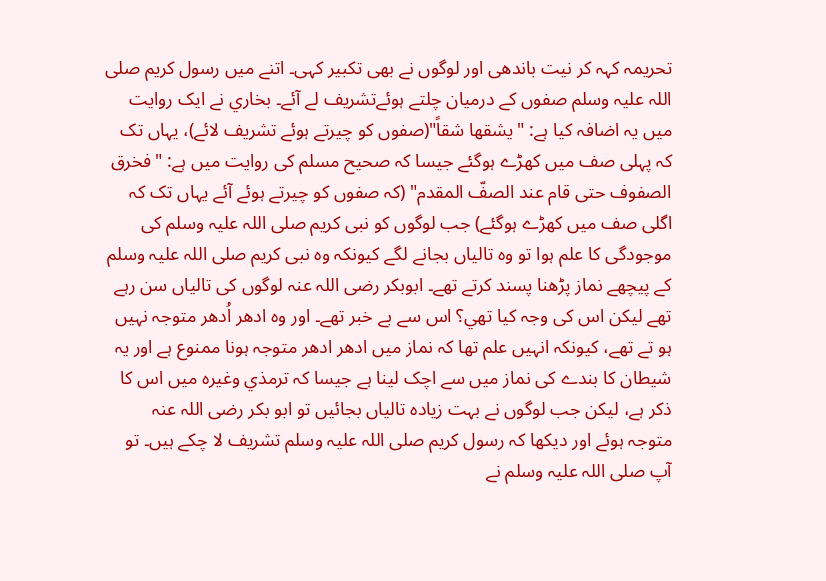تحریمہ کہہ کر نیت باندھی اور لوگوں نے بھی تکبیر کہی۔ اتنے میں رسول کریم صلی اللہ علیہ وسلم صفوں کے درميان چلتے ہوئےتشریف لے آئے۔ بخاري نے ایک روايت ميں یہ اضافہ کیا ہے: "يشقها شقاً"(صفوں کو چيرتے ہوئے تشريف لائے)، يہاں تک کہ پہلی صف ميں کھڑے ہوگئے جيسا کہ صحيح مسلم کی روايت ميں ہے: "فخرق الصفوف حتى قام عند الصفّ المقدم" (کہ صفوں کو چيرتے ہوئے آئے يہاں تک کہ اگلی صف ميں کھڑے ہوگئے) جب لوگوں کو نبی کريم صلی اللہ علیہ وسلم کی موجودگی کا علم ہوا تو وہ تالياں بجانے لگے کيونکہ وہ نبی کريم صلی اللہ علیہ وسلم کے پيچھے نماز پڑھنا پسند کرتے تھے۔ ابوبکر رضی اللہ عنہ لوگوں کی تالياں سن رہے تھے ليکن اس کی وجہ کيا تھي؟ اس سے بے خبر تھے۔ اور وہ ادھر اُدھر متوجہ نہيں ہو تے تھے، کيونکہ انہيں علم تھا کہ نماز میں ادھر ادھر متوجہ ہونا ممنوع ہے اور يہ شيطان کا بندے کی نماز ميں سے اچک لينا ہے جيسا کہ ترمذي وغيرہ ميں اس کا ذکر ہے، ليکن جب لوگوں نے بہت زیادہ تالیاں بجائیں تو ابو بکر رضی اللہ عنہ متوجہ ہوئے اور ديکھا کہ رسول کریم صلی اللہ علیہ وسلم تشریف لا چکے ہیں۔ تو آپ صلی اللہ علیہ وسلم نے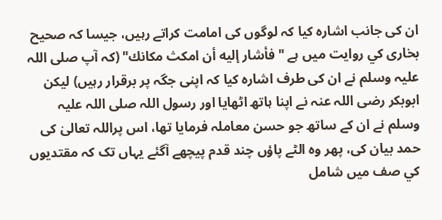ان کی جانب اشارہ کيا کہ لوگوں کی امامت کراتے رہيں، جيسا کہ صحيح بخاری کي روايت ميں ہے "فأشار إليه أن امكث مكانك" (کہ آپ صلی اللہ علیہ وسلم نے ان کی طرف اشارہ کيا کہ اپنی جگہ پر برقرار رہيں) ليکن ابوبکر رضی اللہ عنہ نے اپنا ہاتھ اٹھايا اور رسول اللہ صلی اللہ عليہ وسلم نے ان کے ساتھ جو حسن معاملہ فرمايا تھا، اس پراللہ تعالیٰ کی حمد بيان کی، پھر وہ الٹے پاؤں چند قدم پیچھے آگئے یہاں تک کہ مقتديوں کي صف میں شامل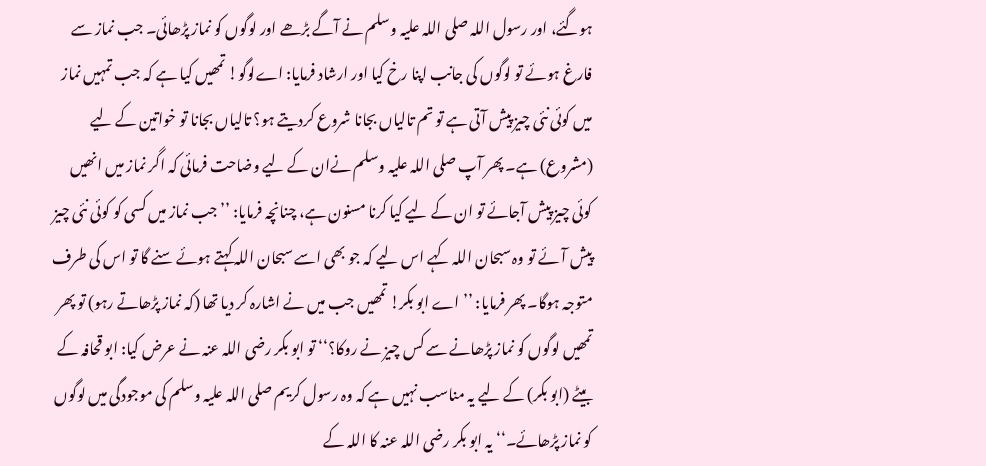ہوگئے، اور رسول اللہ صلی اللہ علیہ وسلم نے آگے بڑھے اور لوگوں کو نماز پڑھائی۔ جب نماز سے فارغ ہوئے تو لوگوں کی جانب اپنا رخ کيا اور ارشاد فرمایا: اےلوگو! تمھیں کیا ہے کہ جب تمہيں نماز میں کوئی نئی چیز پيش آتی ہے تو تم تالیاں بجانا شروع کرديتے ہو؟ تالیاں بجانا تو خواتین کے ليے (مشروع) ہے۔ پھر آپ صلی اللہ علیہ وسلم نےان کے لیے وضاحت فرمائی کہ اگر نماز میں انھیں کوئی چیز پیش آجائے تو ان کے لیے کیا کرنا مسنون ہے، چنانچہ فرمايا: ’’جب نماز میں کسی کو کوئی نئی چیز پيش آئے تو وہ سبحان اللہ کہے اس لیے کہ جو بھی اسے سبحان اللہ کہتے ہوئے سنے گا تو اس کی طرف متوجہ ہوگا۔ پھر فرمایا: ’’اے ابو بکر! تمھیں جب میں نے اشارہ کر دیا تھا (کہ نماز پڑھاتے رہو) تو پھر تمھیں لوگوں کو نماز پڑھانے سے کس چیز نے روکا؟‘‘ تو ابو بکر رضی اللہ عنہ نے عرض کیا: ابو قحافہ کے بيٹے (ابو بکر) کے لیے یہ مناسب نہیں ہے کہ وہ رسول کریم صلی اللہ علیہ وسلم کی موجودگی میں لوگوں کو نماز پڑھائے۔‘‘ يہ ابو بکر رضی اللہ عنہ کا اللہ کے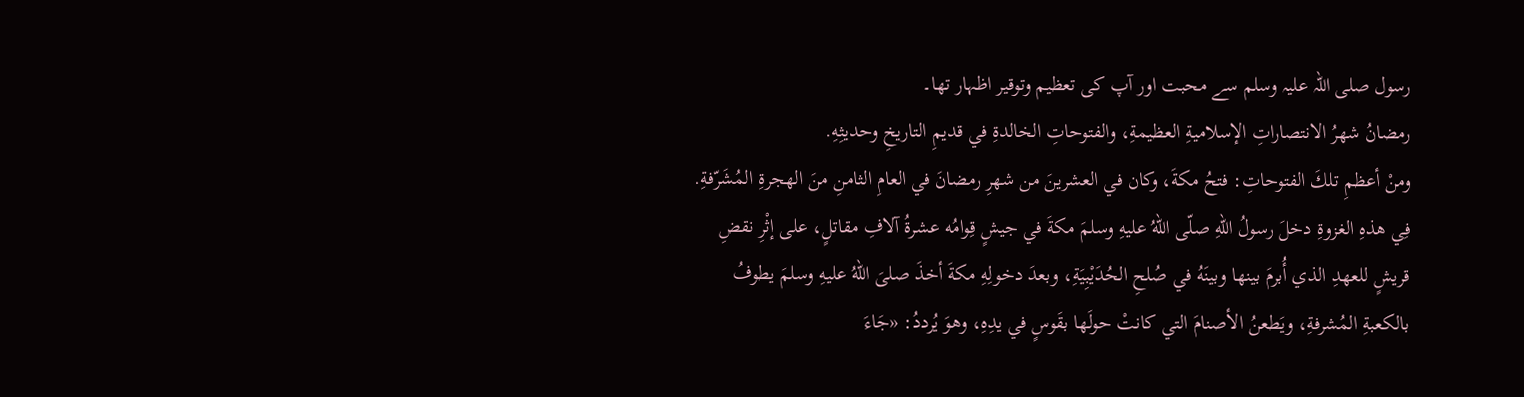رسول صلی اللہ علیہ وسلم سے محبت اور آپ کی تعظيم وتوقير اظہار تھا۔
رمضانُ شهرُ الانتصاراتِ الإسلاميةِ العظيمةِ، والفتوحاتِ الخالدةِ في قديمِ التاريخِ وحديثِهِ.
ومنْ أعظمِ تلكَ الفتوحاتِ: فتحُ مكةَ، وكان في العشرينَ من شهرِ رمضانَ في العامِ الثامنِ منَ الهجرةِ المُشَرّفةِ.
فِي هذهِ الغزوةِ دخلَ رسولُ اللهِ صلّى اللهُ عليهِ وسلمَ مكةَ في جيشٍ قِوامُه عشرةُ آلافِ مقاتلٍ، على إثْرِ نقضِ قريشٍ للعهدِ الذي أُبرمَ بينها وبينَهُ في صُلحِ الحُدَيْبِيَةِ، وبعدَ دخولِهِ مكةَ أخذَ صلىَ اللهُ عليهِ وسلمَ يطوفُ بالكعبةِ المُشرفةِ، ويَطعنُ الأصنامَ التي كانتْ حولَها بقَوسٍ في يدِهِ، وهوَ يُرددُ: «جَاءَ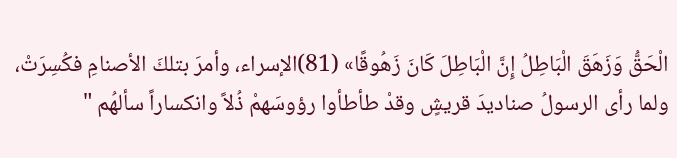الْحَقُّ وَزَهَقَ الْبَاطِلُ إِنَّ الْبَاطِلَ كَانَ زَهُوقًا» (81)الإسراء، وأمرَ بتلكَ الأصنامِ فكُسِرَتْ، ولما رأى الرسولُ صناديدَ قريشٍ وقدْ طأطأوا رؤوسَهمْ ذُلاً وانكساراً سألهُم "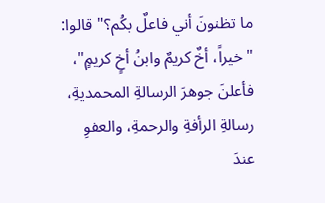ما تظنونَ أني فاعلٌ بكُم؟" قالوا: "خيراً، أخٌ كريمٌ وابنُ أخٍ كريمٍ"، فأعلنَ جوهرَ الرسالةِ المحمديةِ، رسالةِ الرأفةِ والرحمةِ، والعفوِ عندَ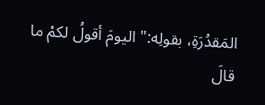المَقدُرَةِ، بقولِه:" اليومَ أقولُ لكمْ ما قالَ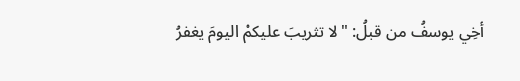أخِي يوسفُ من قبلُ: "لا تثريبَ عليكمْ اليومَ يغفرُ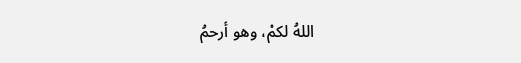اللهُ لكمْ، وهو أرحمُ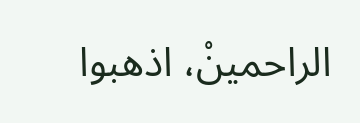الراحمينْ، اذهبوا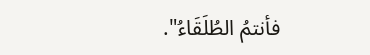فأنتمُ الطُلَقَاءُ".